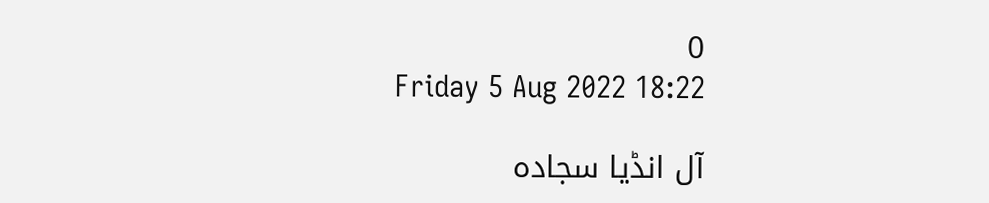0
Friday 5 Aug 2022 18:22

آل انڈیا سجادہ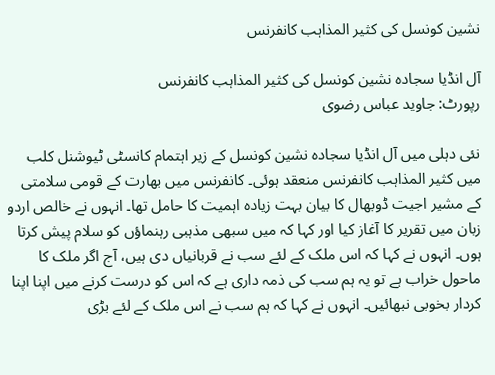نشین کونسل کی کثیر المذاہب کانفرنس

آل انڈیا سجادہ نشین کونسل کی کثیر المذاہب کانفرنس
رپورٹ: جاوید عباس رضوی

نئی دہلی میں آل انڈیا سجادہ نشین کونسل کے زیر اہتمام کانسٹی ٹیوشنل کلب میں کثیر المذاہب کانفرنس منعقد ہوئی۔ کانفرنس میں بھارت کے قومی سلامتی کے مشیر اجیت ڈوبھال کا بیان بہت زیادہ اہمیت کا حامل تھا۔ انہوں نے خالص اردو زبان میں تقریر کا آغاز کیا اور کہا کہ میں سبھی مذہبی رہنماؤں کو سلام پیش کرتا ہوں۔ انہوں نے کہا کہ اس ملک کے لئے سب نے قربانیاں دی ہیں، آج اگر ملک کا ماحول خراب ہے تو یہ ہم سب کی ذمہ داری ہے کہ اس کو درست کرنے میں اپنا اپنا کردار بخوبی نبھائیں۔ انہوں نے کہا کہ ہم سب نے اس ملک کے لئے بڑی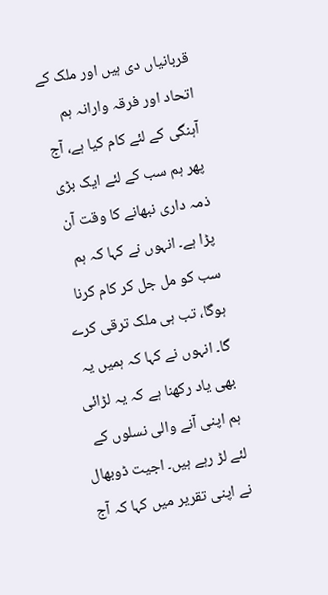قربانیاں دی ہیں اور ملک کے اتحاد اور فرقہ وارانہ ہم آہنگی کے لئے کام کیا ہے، آج پھر ہم سب کے لئے ایک بڑی ذمہ داری نبھانے کا وقت آن پڑا ہے۔ انہوں نے کہا کہ ہم سب کو مل جل کر کام کرنا ہوگا، تب ہی ملک ترقی کرے گا۔ انہوں نے کہا کہ ہمیں یہ بھی یاد رکھنا ہے کہ یہ لڑائی ہم اپنی آنے والی نسلوں کے لئے لڑ رہے ہیں۔ اجیت ڈوبھال نے اپنی تقریر میں کہا کہ آج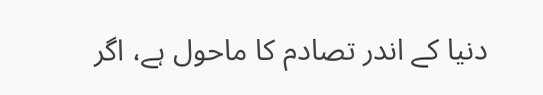دنیا کے اندر تصادم کا ماحول ہے، اگر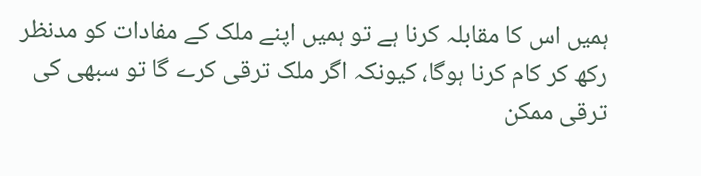ہمیں اس کا مقابلہ کرنا ہے تو ہمیں اپنے ملک کے مفادات کو مدنظر رکھ کر کام کرنا ہوگا، کیونکہ اگر ملک ترقی کرے گا تو سبھی کی ترقی ممکن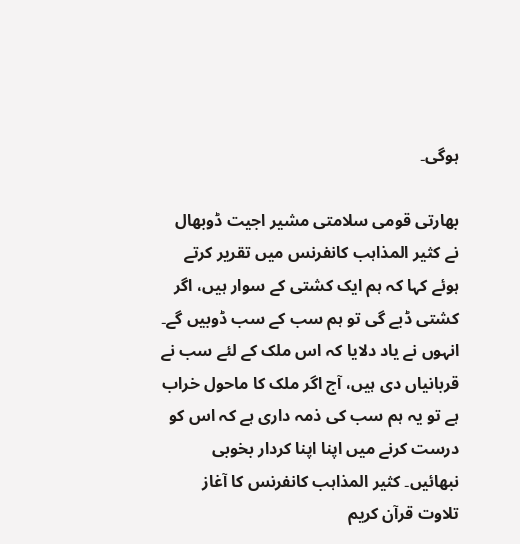ہوگی۔

بھارتی قومی سلامتی مشیر اجیت ڈوبھال نے کثیر المذاہب کانفرنس میں تقریر کرتے ہوئے کہا کہ ہم ایک کشتی کے سوار ہیں، اگر کشتی ڈبے گی تو ہم سب کے سب ڈوبیں گے۔ انہوں نے یاد دلایا کہ اس ملک کے لئے سب نے قربانیاں دی ہیں، آج اگر ملک کا ماحول خراب ہے تو یہ ہم سب کی ذمہ داری ہے کہ اس کو درست کرنے میں اپنا اپنا کردار بخوبی نبھائیں۔ کثیر المذاہب کانفرنس کا آغاز تلاوت قرآن کریم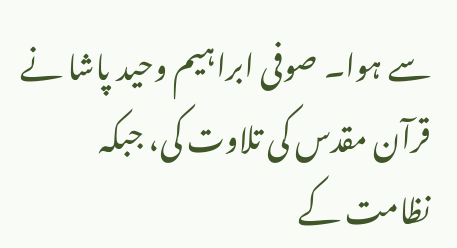سے ہوا۔ صوفی ابراہیم وحید پاشا نے قرآن مقدس کی تلاوت کی، جبکہ نظامت کے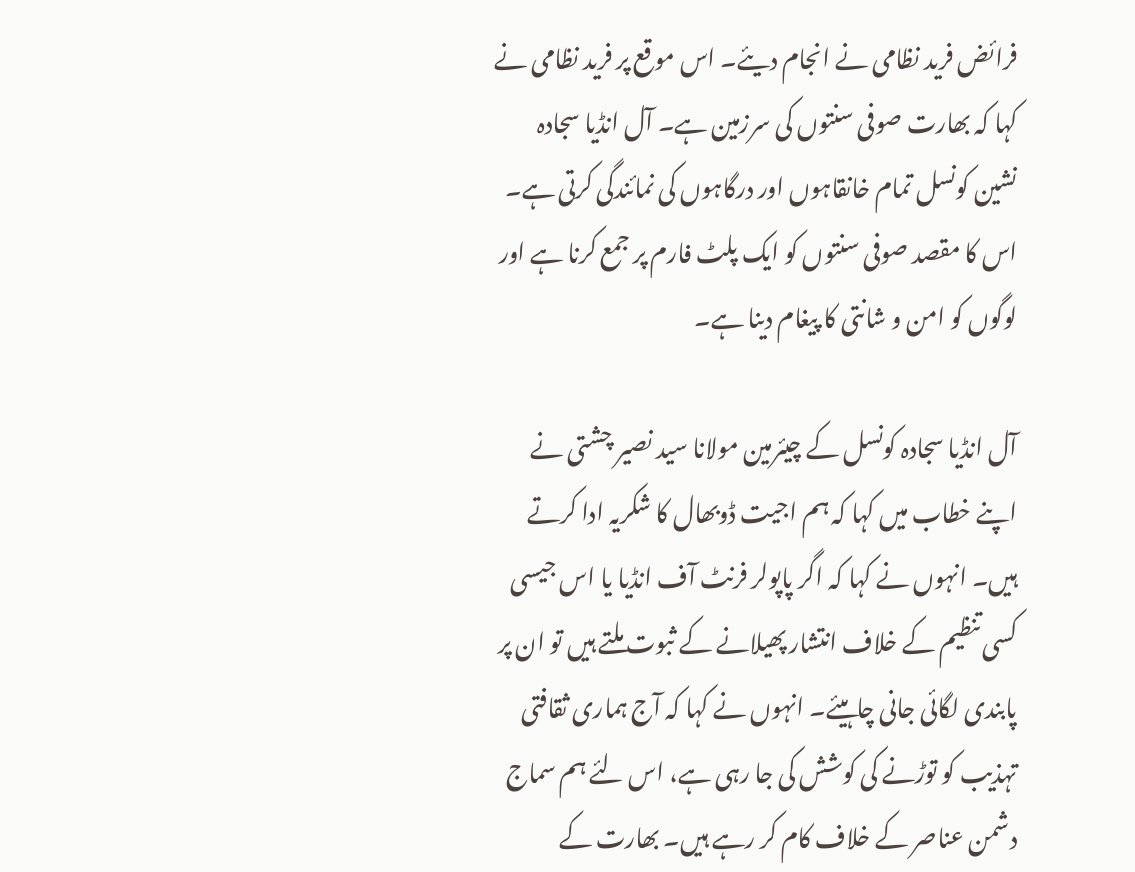فرائض فرید نظامی نے انجام دیئے۔ اس موقع پر فرید نظامی نے کہا کہ بھارت صوفی سنتوں کی سرزمین ہے۔ آل انڈیا سجادہ نشین کونسل تمام خانقاہوں اور درگاہوں کی نمائندگی کرتی ہے۔ اس کا مقصد صوفی سنتوں کو ایک پلٹ فارم پر جمع کرنا ہے اور لوگوں کو امن و شانتی کا پیغام دینا ہے۔

آل انڈیا سجادہ کونسل کے چیئرمین مولانا سید نصیر چشتی نے اپنے خطاب میں کہا کہ ہم اجیت ڈوبھال کا شکریہ ادا کرتے ہیں۔ انہوں نے کہا کہ اگر پاپولر فرنٹ آف انڈیا یا اس جیسی کسی تنظیم کے خلاف انتشار پھیلانے کے ثبوت ملتے ہیں تو ان پر پابندی لگائی جانی چاہیئے۔ انہوں نے کہا کہ آج ہماری ثقافتی تہذیب کو توڑنے کی کوشش کی جا رہی ہے، اس لئے ہم سماج دشمن عناصر کے خلاف کام کر رہے ہیں۔ بھارت کے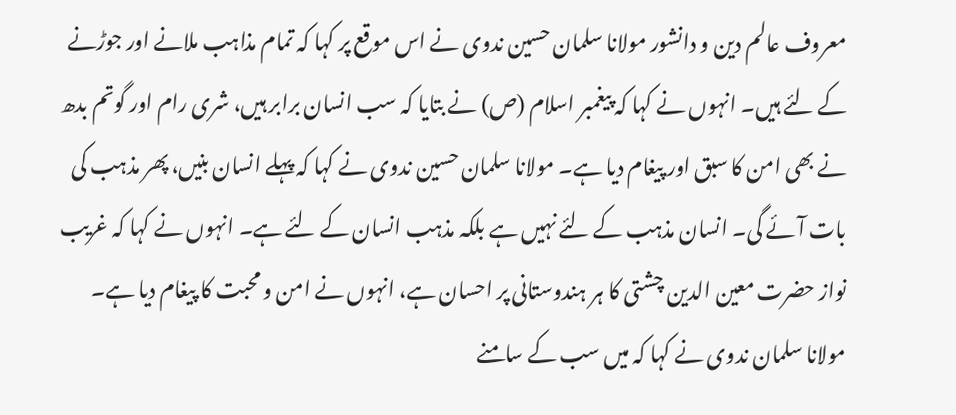معروف عالم دین و دانشور مولانا سلمان حسین ندوی نے اس موقع پر کہا کہ تمام مذاہب ملانے اور جوڑنے کے لئے ہیں۔ انہوں نے کہا کہ پیغمبر اسلام (ص) نے بتایا کہ سب انسان برابر ہیں، شری رام اور گوتم بدھ نے بھی امن کا سبق اور پیغام دیا ہے۔ مولانا سلمان حسین ندوی نے کہا کہ پہلے انسان بنیں، پھر مذہب کی بات آئے گی۔ انسان مذہب کے لئے نہیں ہے بلکہ مذہب انسان کے لئے ہے۔ انہوں نے کہا کہ غریب نواز حضرت معین الدین چشتی کا ہر ہندوستانی پر احسان ہے، انہوں نے امن و محبت کا پیغام دیا ہے۔ مولانا سلمان ندوی نے کہا کہ میں سب کے سامنے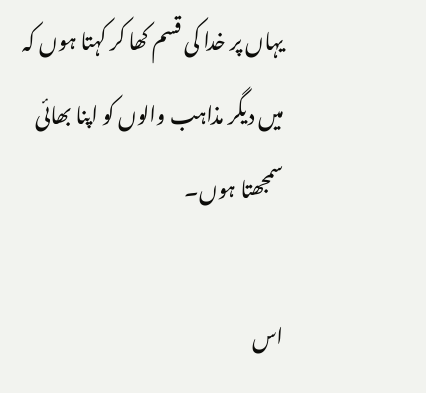یہاں پر خدا کی قسم کھا کر کہتا ہوں کہ میں دیگر مذاہب والوں کو اپنا بھائی سمجھتا ہوں۔

اس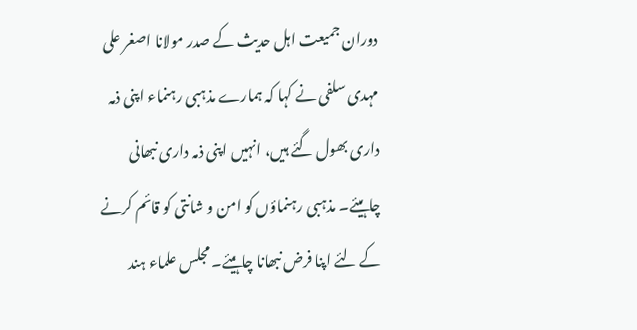دوران جمیعت اہل حدیث کے صدر مولانا اصغر علی مہدی سلفی نے کہا کہ ہمارے مذہبی رہنماء اپنی ذمہ داری بھول گئے ہیں، انہیں اپنی ذمہ داری نبھانی چاہیئے۔ مذہبی رہنماؤں کو امن و شانتی کو قائم کرنے کے لئے اپنا فرض نبھانا چاہیئے۔ مجلس علماء ہند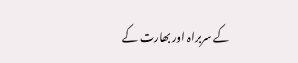کے سربراہ اور بھارت کے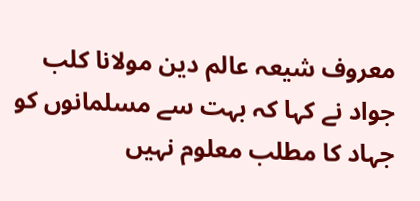معروف شیعہ عالم دین مولانا کلب جواد نے کہا کہ بہت سے مسلمانوں کو جہاد کا مطلب معلوم نہیں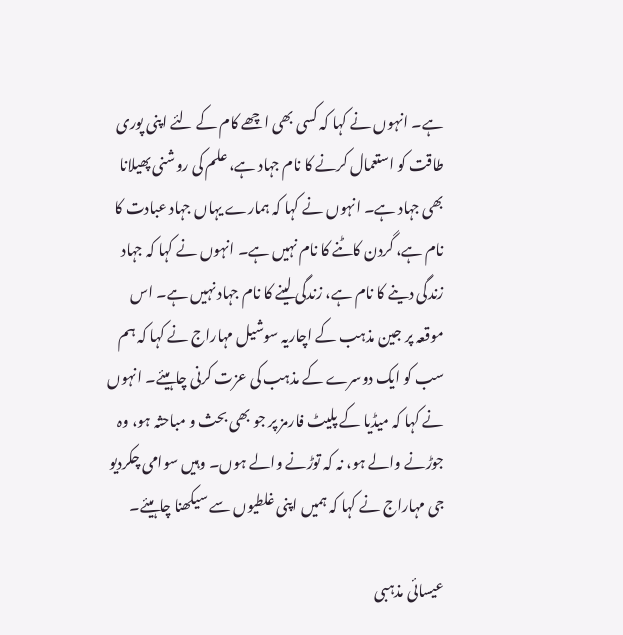ہے۔ انہوں نے کہا کہ کسی بھی اچھے کام کے لئے اپنی پوری طاقت کو استعمال کرنے کا نام جہاد ہے، علم کی روشنی پھیلانا بھی جہاد ہے۔ انہوں نے کہا کہ ہمارے یہاں جہاد عبادت کا نام ہے، گردن کاٹنے کا نام نہیں ہے۔ انہوں نے کہا کہ جہاد زندگی دینے کا نام ہے، زندگی لینے کا نام جہاد نہیں ہے۔ اس موقعہ پر جین مذہب کے اچاریہ سوشیل مہاراج نے کہا کہ ہم سب کو ایک دوسرے کے مذہب کی عزت کرنی چاہیئے۔ انہوں نے کہا کہ میڈیا کے پلیٹ فارمز پر جو بھی بحث و مباحثہ ہو، وہ جوڑنے والے ہو، نہ کہ توڑنے والے ہوں۔ وہیں سوامی چکردیو جی مہاراج نے کہا کہ ہمیں اپنی غلطیوں سے سیکھنا چاہیئے۔

عیسائی مذہبی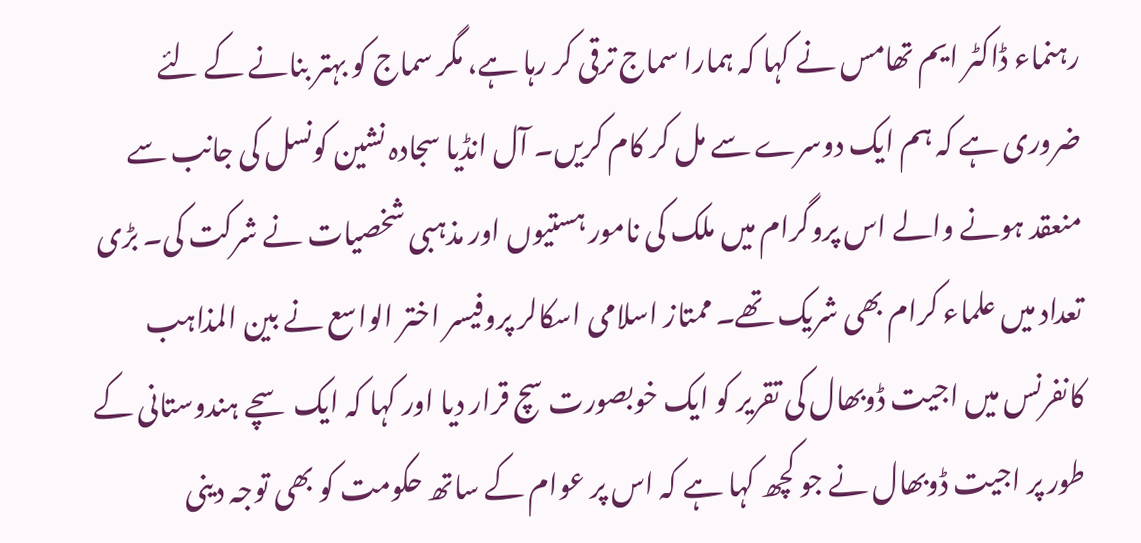رہنماء ڈاکٹر ایم تھامس نے کہا کہ ہمارا سماج ترقی کر رہا ہے، مگر سماج کو بہتر بنانے کے لئے ضروری ہے کہ ہم ایک دوسرے سے مل کر کام کریں۔ آل انڈیا سجادہ نشین کونسل کی جانب سے منعقد ہونے والے اس پروگرام میں ملک کی نامور ہستیوں اور مذہبی شخصیات نے شرکت کی۔ بڑی تعداد میں علماء کرام بھی شریک تھے۔ ممتاز اسلامی اسکالر پروفیسر اختر الواسع نے بین المذاہب کانفرنس میں اجیت ڈوبھال کی تقریر کو ایک خوبصورت سچ قرار دیا اور کہا کہ ایک سچے ہندوستانی کے طور پر اجیت ڈوبھال نے جو کچھ کہا ہے کہ اس پر عوام کے ساتھ حکومت کو بھی توجہ دینی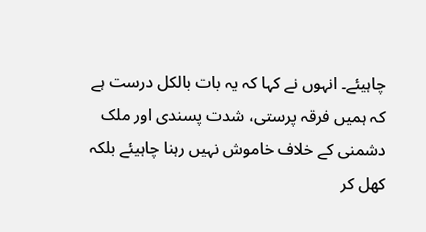چاہیئے۔ انہوں نے کہا کہ یہ بات بالکل درست ہے کہ ہمیں فرقہ پرستی، شدت پسندی اور ملک دشمنی کے خلاف خاموش نہیں رہنا چاہیئے بلکہ کھل کر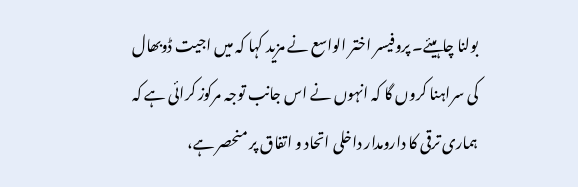بولنا چاہیئے۔ پروفیسر اختر الواسع نے مزید کہا کہ میں اجیت ڈوبھال کی سراہنا کروں گا کہ انہوں نے اس جانب توجہ مرکوز کرائی ہے کہ ہماری ترقی کا دارومدار داخلی اتحاد و اتفاق پر منحصر ہے،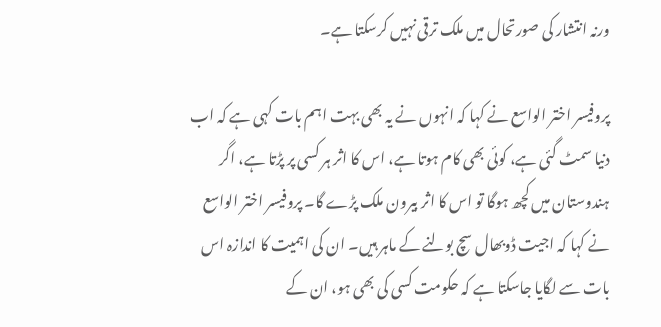ورنہ انتشار کی صورتحال میں ملک ترقی نہیں کرسکتا ہے۔

پروفیسر اختر الواسع نے کہا کہ انہوں نے یہ بھی بہت اہم بات کہی ہے کہ اب دنیا سمٹ گئی ہے، کوئی بھی کام ہوتا ہے، اس کا اثر ہر کسی پر پڑتا ہے، اگر ہندوستان میں کچھ ہوگا تو اس کا اثر بیرون ملک پڑے گا۔ پروفیسر اختر الواسع نے کہا کہ اجیت ڈوبھال سچ بولنے کے ماہر ہیں۔ ان کی اہمیت کا اندازہ اس بات سے لگایا جاسکتا ہے کہ حکومت کسی کی بھی ہو، ان کے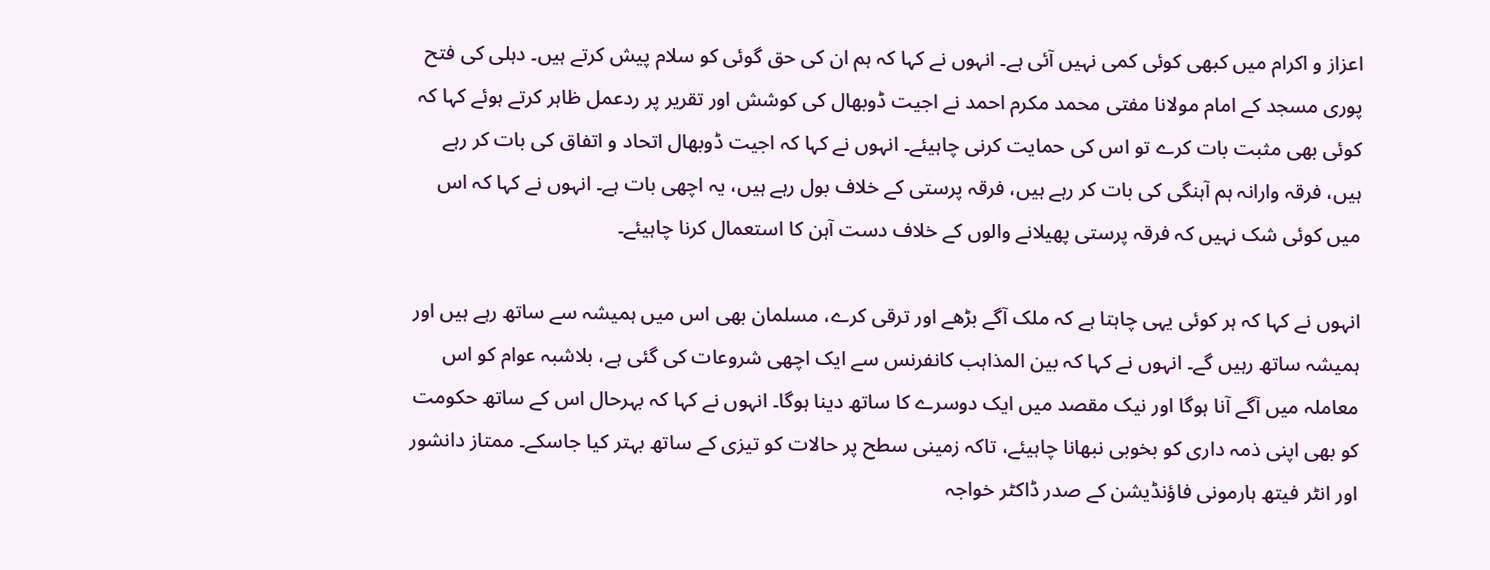اعزاز و اکرام میں کبھی کوئی کمی نہیں آئی ہے۔ انہوں نے کہا کہ ہم ان کی حق گوئی کو سلام پیش کرتے ہیں۔ دہلی کی فتح پوری مسجد کے امام مولانا مفتی محمد مکرم احمد نے اجیت ڈوبھال کی کوشش اور تقریر پر ردعمل ظاہر کرتے ہوئے کہا کہ کوئی بھی مثبت بات کرے تو اس کی حمایت کرنی چاہیئے۔ انہوں نے کہا کہ اجیت ڈوبھال اتحاد و اتفاق کی بات کر رہے ہیں، فرقہ وارانہ ہم آہنگی کی بات کر رہے ہیں، فرقہ پرستی کے خلاف بول رہے ہیں، یہ اچھی بات ہے۔ انہوں نے کہا کہ اس میں کوئی شک نہیں کہ فرقہ پرستی پھیلانے والوں کے خلاف دست آہن کا استعمال کرنا چاہیئے۔

انہوں نے کہا کہ ہر کوئی یہی چاہتا ہے کہ ملک آگے بڑھے اور ترقی کرے، مسلمان بھی اس میں ہمیشہ سے ساتھ رہے ہیں اور ہمیشہ ساتھ رہیں گے۔ انہوں نے کہا کہ بین المذاہب کانفرنس سے ایک اچھی شروعات کی گئی ہے، بلاشبہ عوام کو اس معاملہ میں آگے آنا ہوگا اور نیک مقصد میں ایک دوسرے کا ساتھ دینا ہوگا۔ انہوں نے کہا کہ بہرحال اس کے ساتھ حکومت کو بھی اپنی ذمہ داری کو بخوبی نبھانا چاہیئے، تاکہ زمینی سطح پر حالات کو تیزی کے ساتھ بہتر کیا جاسکے۔ ممتاز دانشور اور انٹر فیتھ ہارمونی فاؤنڈیشن کے صدر ڈاکٹر خواجہ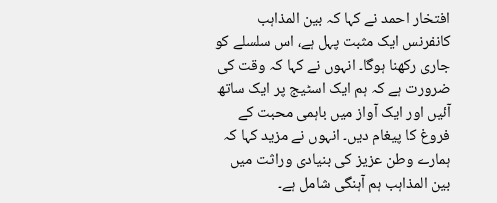افتخار احمد نے کہا کہ بین المذاہب کانفرنس ایک مثبت پہل ہے، اس سلسلے کو جاری رکھنا ہوگا۔ انہوں نے کہا کہ وقت کی ضرورت ہے کہ ہم ایک اسٹیج پر ایک ساتھ آئیں اور ایک آواز میں باہمی محبت کے فروغ کا پیغام دیں۔ انہوں نے مزید کہا کہ ہمارے وطن عزیز کی بنیادی وراثت میں بین المذاہب ہم آہنگی شامل ہے۔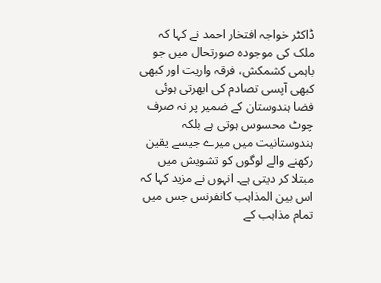ڈاکٹر خواجہ افتخار احمد نے کہا کہ ملک کی موجودہ صورتحال میں جو باہمی کشمکش، فرقہ واریت اور کبھی کبھی آپسی تصادم کی ابھرتی ہوئی فضا ہندوستان کے ضمیر پر نہ صرف چوٹ محسوس ہوتی ہے بلکہ ہندوستانیت میں میرے جیسے یقین رکھنے والے لوگوں کو تشویش میں مبتلا کر دیتی ہے۔ انہوں نے مزید کہا کہ اس بین المذاہب کانفرنس جس میں تمام مذاہب کے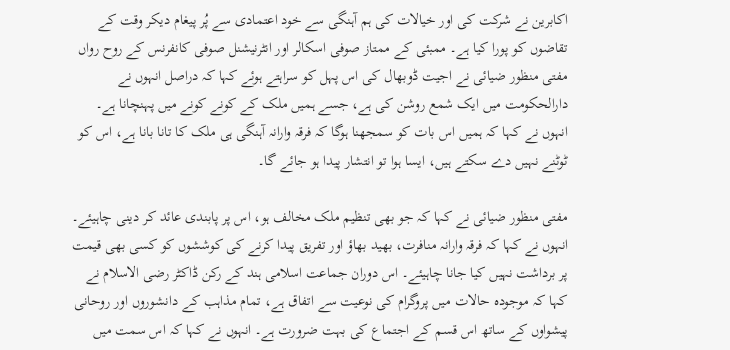اکابرین نے شرکت کی اور خیالات کی ہم آہنگی سے خود اعتمادی سے پُر پیغام دیکر وقت کے تقاضوں کو پورا کیا ہے۔ ممبئی کے ممتاز صوفی اسکالر اور انٹرنیشنل صوفی کانفرنس کے روح رواں مفتی منظور ضیائی نے اجیت ڈوبھال کی اس پہل کو سراہتے ہوئے کہا کہ دراصل انہوں نے دارالحکومت میں ایک شمع روشن کی ہے، جسے ہمیں ملک کے کونے کونے میں پہنچانا ہے۔ انہوں نے کہا کہ ہمیں اس بات کو سمجھنا ہوگا کہ فرقہ وارانہ آہنگی ہی ملک کا تانا بانا ہے، اس کو ٹوٹنے نہیں دے سکتے ہیں، ایسا ہوا تو انتشار پیدا ہو جائے گا۔

مفتی منظور ضیائی نے کہا کہ جو بھی تنظیم ملک مخالف ہو، اس پر پابندی عائد کر دینی چاہیئے۔ انہوں نے کہا کہ فرقہ وارانہ منافرت، بھید بھاؤ اور تفریق پیدا کرنے کی کوششوں کو کسی بھی قیمت پر برداشت نہیں کیا جانا چاہیئے۔ اس دوران جماعت اسلامی ہند کے رکن ڈاکٹر رضی الاسلام نے کہا کہ موجودہ حالات میں پروگرام کی نوعیت سے اتفاق ہے، تمام مذاہب کے دانشوروں اور روحانی پیشواوں کے ساتھ اس قسم کے اجتماع کی بہت ضرورت ہے۔ انہوں نے کہا کہ اس سمت میں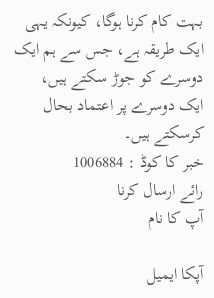بہت کام کرنا ہوگا، کیونکہ یہی ایک طریقہ ہے، جس سے ہم ایک دوسرے کو جوڑ سکتے ہیں، ایک دوسرے پر اعتماد بحال کرسکتے ہیں۔
خبر کا کوڈ : 1006884
رائے ارسال کرنا
آپ کا نام

آپکا ایمیل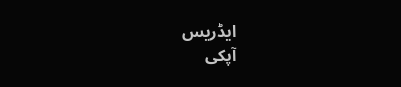ایڈریس
آپکی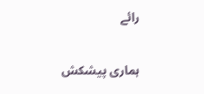رائے

ہماری پیشکش